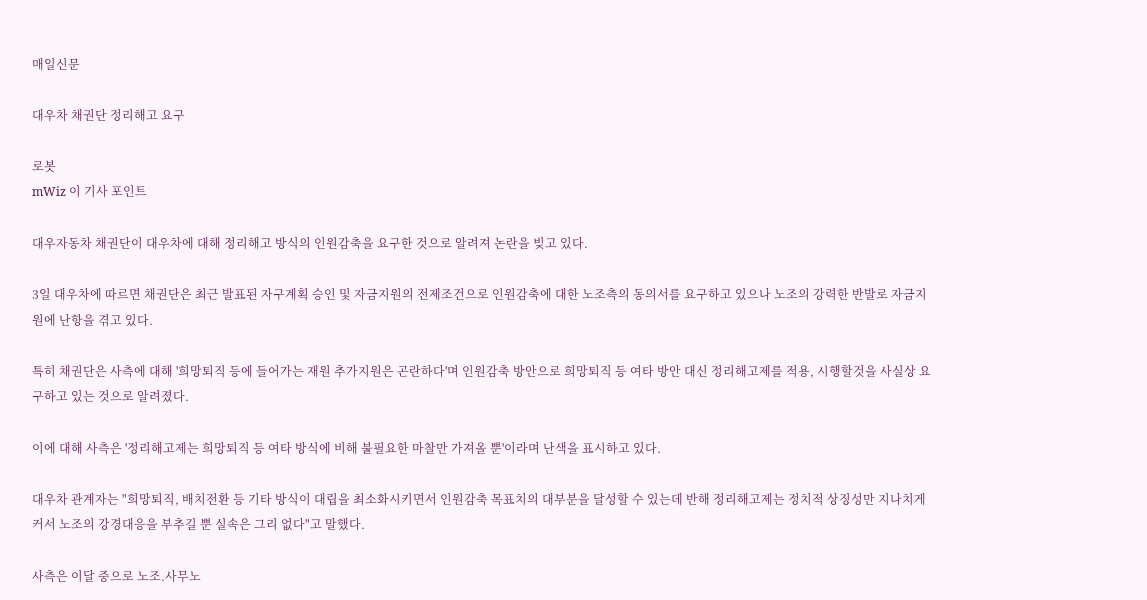매일신문

대우차 채권단 정리해고 요구

로봇
mWiz 이 기사 포인트

대우자동차 채권단이 대우차에 대해 정리해고 방식의 인원감축을 요구한 것으로 알려져 논란을 빚고 있다.

3일 대우차에 따르면 채권단은 최근 발표된 자구계획 승인 및 자금지원의 전제조건으로 인원감축에 대한 노조측의 동의서를 요구하고 있으나 노조의 강력한 반발로 자금지원에 난항을 겪고 있다.

특히 채권단은 사측에 대해 '희망퇴직 등에 들어가는 재원 추가지원은 곤란하다'며 인원감축 방안으로 희망퇴직 등 여타 방안 대신 정리해고제를 적용, 시행할것을 사실상 요구하고 있는 것으로 알려졌다.

이에 대해 사측은 '정리해고제는 희망퇴직 등 여타 방식에 비해 불필요한 마찰만 가져올 뿐'이라며 난색을 표시하고 있다.

대우차 관계자는 "희망퇴직, 배치전환 등 기타 방식이 대립을 최소화시키면서 인원감축 목표치의 대부분을 달성할 수 있는데 반해 정리해고제는 정치적 상징성만 지나치게 커서 노조의 강경대응을 부추길 뿐 실속은 그리 없다"고 말했다.

사측은 이달 중으로 노조.사무노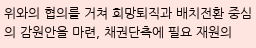위와의 협의를 거쳐 희망퇴직과 배치전환 중심의 감원안을 마련, 채권단측에 필요 재원의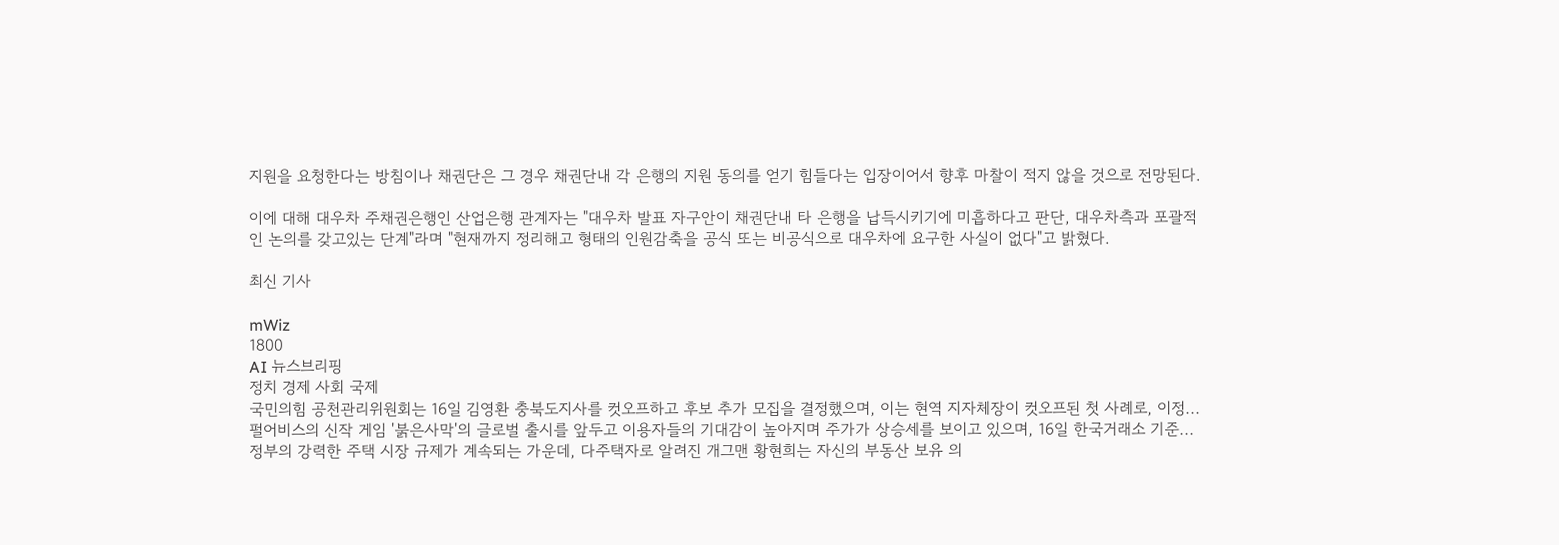지원을 요청한다는 방침이나 채권단은 그 경우 채권단내 각 은행의 지원 동의를 얻기 힘들다는 입장이어서 향후 마찰이 적지 않을 것으로 전망된다.

이에 대해 대우차 주채권은행인 산업은행 관계자는 "대우차 발표 자구안이 채권단내 타 은행을 납득시키기에 미흡하다고 판단, 대우차측과 포괄적인 논의를 갖고있는 단계"라며 "현재까지 정리해고 형태의 인원감축을 공식 또는 비공식으로 대우차에 요구한 사실이 없다"고 밝혔다.

최신 기사

mWiz
1800
AI 뉴스브리핑
정치 경제 사회 국제
국민의힘 공천관리위원회는 16일 김영환 충북도지사를 컷오프하고 후보 추가 모집을 결정했으며, 이는 현역 지자체장이 컷오프된 첫 사례로, 이정...
펄어비스의 신작 게임 '붉은사막'의 글로벌 출시를 앞두고 이용자들의 기대감이 높아지며 주가가 상승세를 보이고 있으며, 16일 한국거래소 기준...
정부의 강력한 주택 시장 규제가 계속되는 가운데, 다주택자로 알려진 개그맨 황현희는 자신의 부동산 보유 의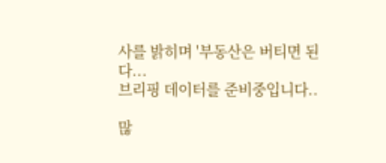사를 밝히며 '부동산은 버티면 된다...
브리핑 데이터를 준비중입니다..

많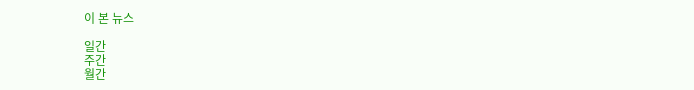이 본 뉴스

일간
주간
월간